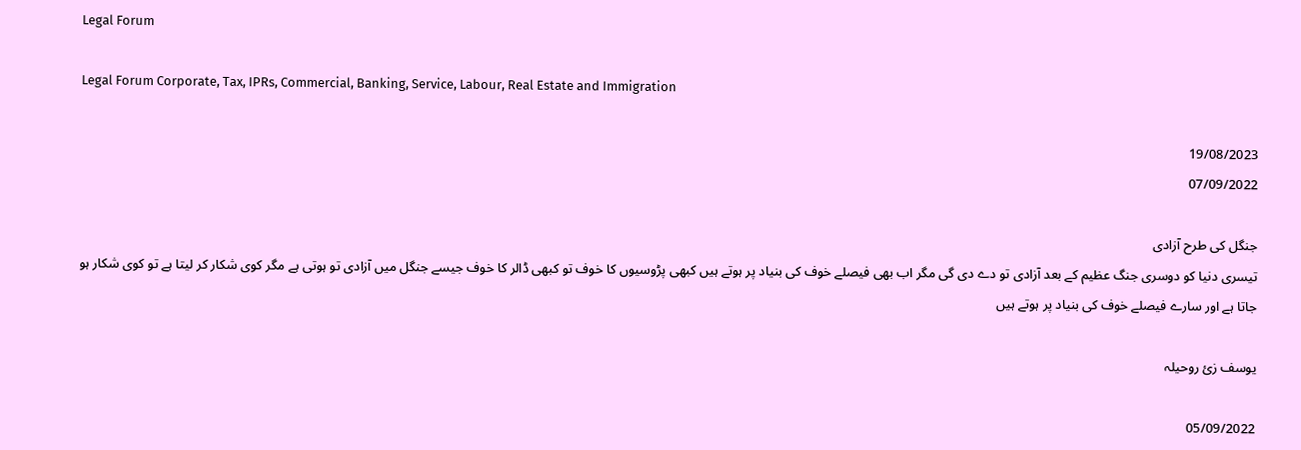Legal Forum

Legal Forum Corporate, Tax, IPRs, Commercial, Banking, Service, Labour, Real Estate and Immigration

19/08/2023
07/09/2022

جنگل کی طرح آزادی
تیسری دنیا کو دوسری جنگ عظیم کے بعد آزادی تو دے دی گی مگر اب بھی فیصلے خوف کی بنیاد پر ہوتے ہیں کبھی پڑوسیوں کا خوف تو کبھی ڈالر کا خوف جیسے جنگل میں آزادی تو ہوتی ہے مگر کوی شکار کر لیتا ہے تو کوی شکار ہو جاتا ہے اور سارے فیصلے خوف کی بنیاد پر ہوتے ہیں

یوسف زئ روحیلہ

05/09/2022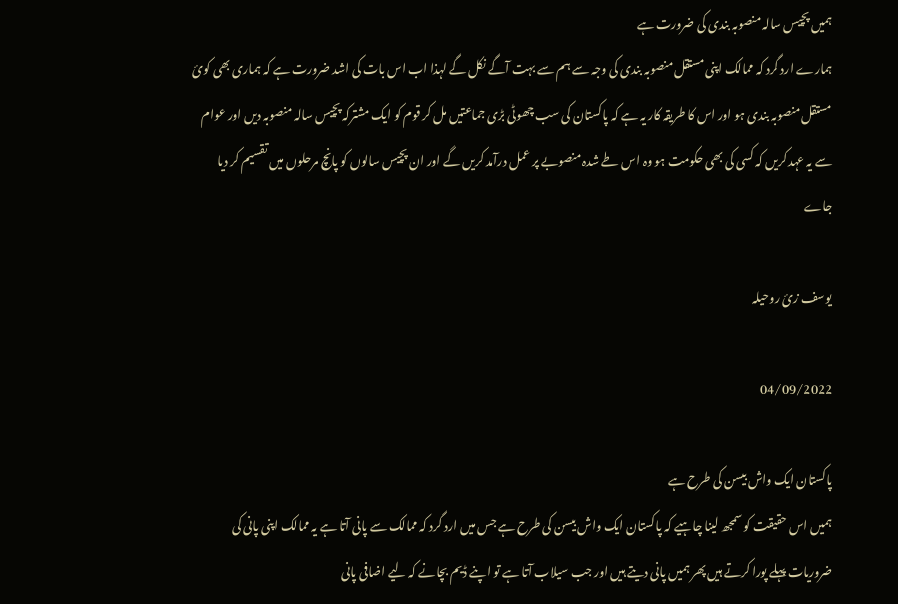ہمیں پچیس سالہ منصوبہ بندی کی ضرورت ہے
ہمارے ارد گرد کہ ممالک اپنی مستقل منصوبہ بندی کی وجہ سے ہم سے بہت آگے نکل گے لہذا اب اس بات کی اشد ضرورت ہے کہ ہماری بھی کوئ مستقل منصوبہ بندی ہو اور اس کا طریقہ کار یہ ہے کہ پاکستان کی سب چھوٹی بڑی جماعتیں مل کر قوم کو ایک مشترکہ پچیس سالہ منصوبہ دیں اور عوام سے یہ عہد کریں کہ کسی کی بھی حکومت ہو وہ اس طے شدہ منصوبے پر عمل درآمد کریں گے اور ان پچیس سالوں کو پانچ مرحلوں میں تقسیم کر دیا جاے

یوسف زئ روحیلہ

04/09/2022

پاکستان ایک واش بیسن کی طرح ہے
ہمیں اس حقیقت کو سمجھ لینا چاہیے کہ پاکستان ایک واش بیسن کی طرح ہے جس میں ارد گرد کہ ممالک سے پانی آتا ہے یہ ممالک اپنی پانی کی ضروریات پہلے پورا کرتے ہیں پھر ہمیں پانی دیتے ہیں اور جب سیلاب آتا ہے تو اپنے ڈیم بچانے کہ لیے اضافی پانی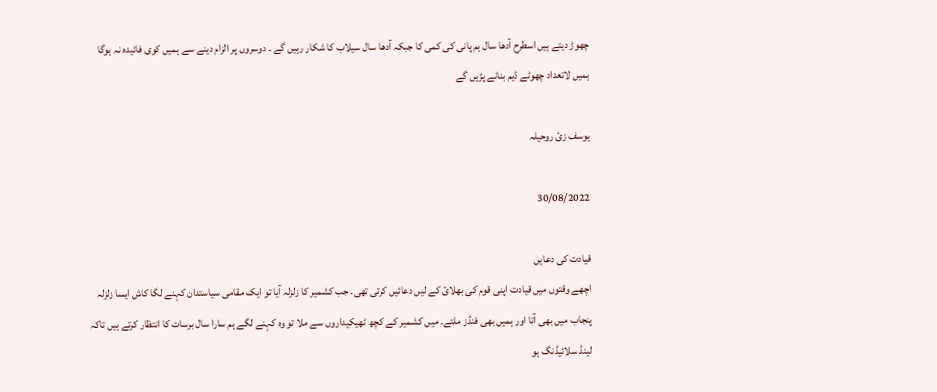چھوڑ دیتے ہیں اسطرح آدھا سال ہم پانی کی کمی کا جبکہ آدھا سال سیلاب کا شکار رہیں گے ۔ دوسروں پر الزام دینے سے ہمیں کوی فائیدہ نہ ہوگا ہمیں لاتعداد چھوٹے ڈیم بنانے پڑیں گے

یوسف زئ روحیلہ

30/08/2022

قیادت کی دعایں
اچھے وقتوں میں قیادت اپنی قوم کی بھلائ کے لیں دعائیں کرتی تھی۔ جب کشمیر کا زلزلہ آیا تو ایک مقامی سیاستدان کہنے لگا کاش ایسا زلزلہ پنجاب میں بھی آتا اور ہمیں بھی فنڈز ملتے۔ میں کشمیر کے کچھ ٹھیکیداروں سے ملا تو وہ کہنے لگے ہم سارا سال برسات کا انتظار کرتے ہیں تاکہ لینڈ سلائیڈنگ ہو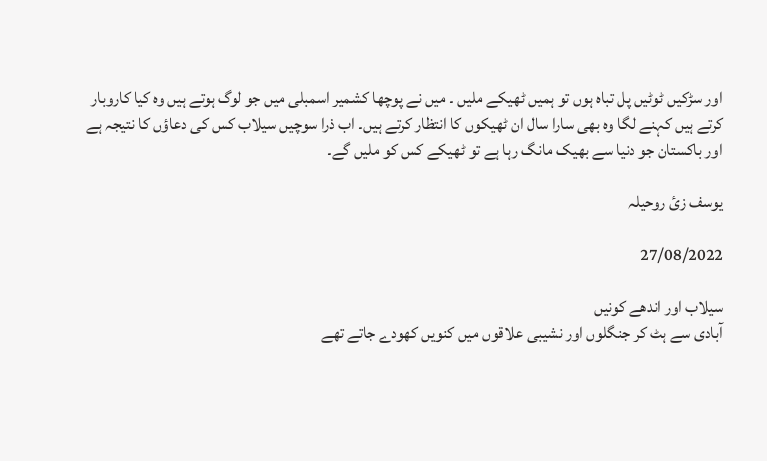اور سڑکیں ٹوٹیں پل تباہ ہوں تو ہمیں ٹھیکے ملیں ۔ میں نے پوچھا کشمیر اسمبلی میں جو لوگ ہوتے ہیں وہ کیا کاروبار کرتے ہیں کہنے لگا وہ بھی سارا سال ان ٹھیکوں کا انتظار کرتے ہیں۔ اب ذرا سوچیں سیلاب کس کی دعاؤں کا نتیجہ ہے اور باکستان جو دنیا سے بھیک مانگ رہا ہے تو ٹھیکے کس کو ملیں گے۔

یوسف زئ روحیلہ

27/08/2022

سیلاب اور اندھے کونیں
آبادی سے ہٹ کر جنگلوں اور نشیبی علاقوں میں کنویں کھودے جاتے تھے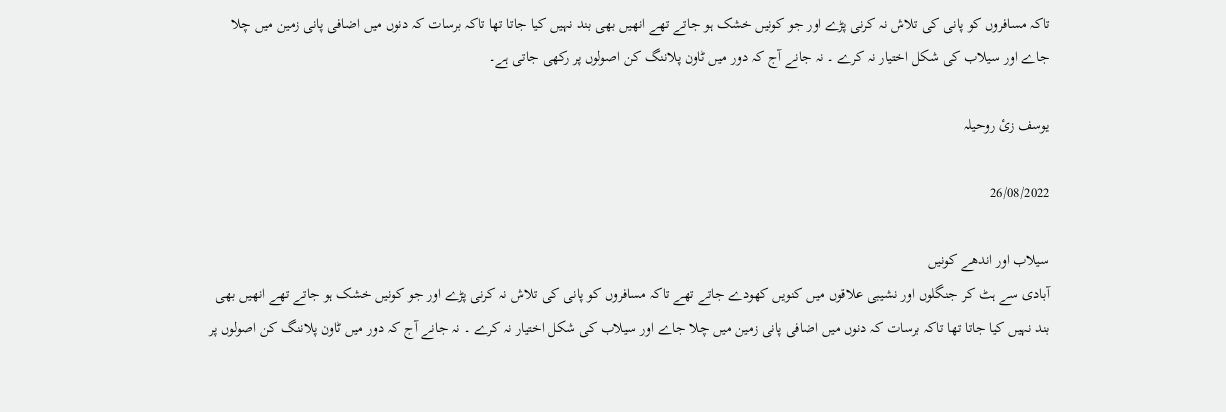تاکہ مسافروں کو پانی کی تلاش نہ کرنی پڑے اور جو کونیں خشک ہو جاتے تھے انھیں بھی بند نہیں کیا جاتا تھا تاکہ برسات کہ دنوں میں اضافی پانی زمین میں چلا جاے اور سیلاب کی شکل اختیار نہ کرے ۔ نہ جانے آج کہ دور میں ٹاون پلاننگ کن اصولوں پر رکھی جاتی ہے۔

یوسف زئ روحیلہ

26/08/2022

سیلاب اور اندھے کونیں
آبادی سے ہٹ کر جنگلوں اور نشیبی علاقوں میں کنویں کھودے جاتے تھے تاکہ مسافروں کو پانی کی تلاش نہ کرنی پڑے اور جو کونیں خشک ہو جاتے تھے انھیں بھی بند نہیں کیا جاتا تھا تاکہ برسات کہ دنوں میں اضافی پانی زمین میں چلا جاے اور سیلاب کی شکل اختیار نہ کرے ۔ نہ جانے آج کہ دور میں ٹاون پلاننگ کن اصولوں پر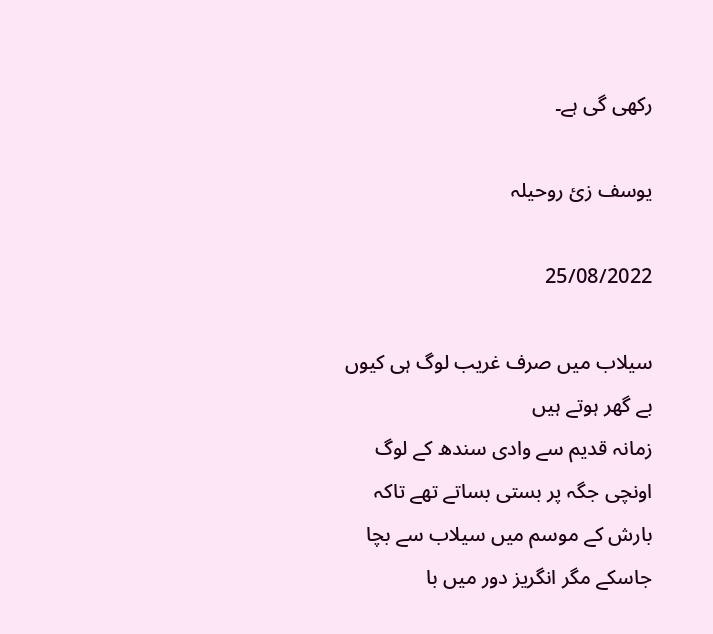رکھی گی ہے۔

یوسف زئ روحیلہ

25/08/2022

سیلاب میں صرف غریب لوگ ہی کیوں بے گھر ہوتے ہیں
زمانہ قدیم سے وادی سندھ کے لوگ اونچی جگہ پر بستی بساتے تھے تاکہ بارش کے موسم میں سیلاب سے بچا جاسکے مگر انگریز دور میں با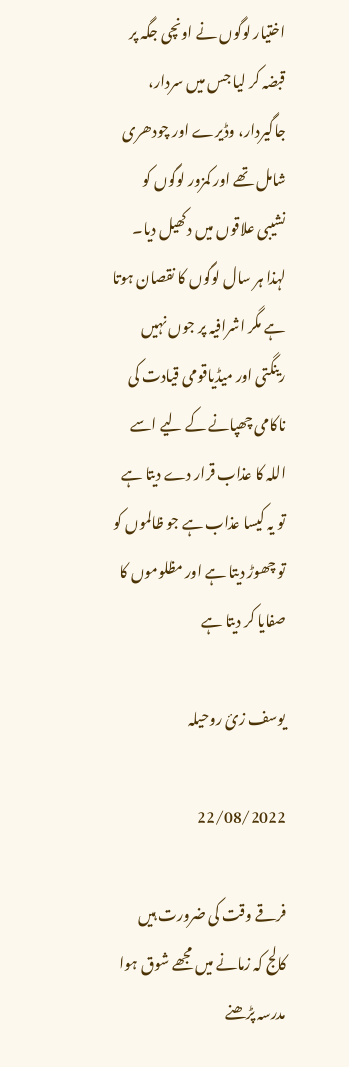اختیار لوگوں نے اونچی جگہ پر قبضہ کر لیا جس میں سردار، جاگیردار، وڈیرے اور چودھری شامل تھے اور کمزور لوگوں کو نشیبی علاقوں میں دکھیل دیا۔ لہذا ہر سال لوگوں کا نقصان ہوتا ہے مگر اشرافیہ پر جوں نہیں رینگتی اور میڈیاقومی قیادت کی ناکامی چھپانے کے لیے اسے اللہ کا عذاب قرار دے دیتا ہے تو یہ کیسا عذاب ہے جو ظالموں کو تو چھوڑ دیتا ہے اور مظلوموں کا صفایا کر دیتا ہے

یوسف زئ روحیلہ

22/08/2022

فرقے وقت کی ضرورت ہیں
کالج کہ زمانے میں مجھے شوق ہوا مدرسہ پڑھنے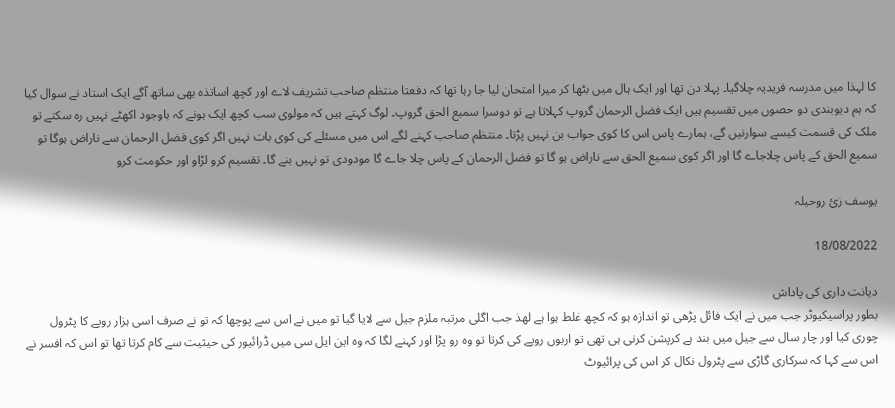کا لہذا میں مدرسہ فریدیہ چلاگیا۔ پہلا دن تھا اور ایک ہال میں بٹھا کر میرا امتحان لیا جا رہا تھا کہ دفعتا منتظم صاحب تشریف لاے اور کچھ اساتذہ بھی ساتھ آگے ایک استاد نے سوال کیا کہ ہم دیوبندی دو حصوں میں تقسیم ہیں ایک فضل الرحمان گروپ کہلاتا ہے تو دوسرا سمیع الحق گروپ۔ لوگ کہتے ہیں کہ مولوی سب کچھ ایک ہونے کہ باوجود اکھٹے نہیں رہ سکتے تو ملک کی قسمت کیسے سوارنیں گے، ہمارے پاس اس کا کوی جواب بن نہیں پڑتا۔ منتظم صاحب کہنے لگے اس میں مسئلے کی کوی بات نہیں اگر کوی فضل الرحمان سے ناراض ہوگا تو سمیع الحق کے پاس چلاجاے گا اور اگر کوی سمیع الحق سے ناراض ہو گا تو فضل الرحمان کے پاس چلا جاے گا مودودی تو نہیں بنے گا۔ تقسیم کرو لڑاو اور حکومت کرو

یوسف زئ روحیلہ

18/08/2022

دیانت داری کی پاداش
بطور پراسیکیوٹر جب میں نے ایک فائل پڑھی تو اندازہ ہو کہ کچھ غلط ہوا ہے لھذ جب اگلی مرتبہ ملزم جیل سے لایا گیا تو میں نے اس سے پوچھا کہ تو نے صرف اسی ہزار روپے کا پٹرول چوری کیا اور چار سال سے جیل میں بند ہے کرپشن کرنی ہی تھی تو اربوں روپے کی کرتا تو وہ رو پڑا اور کہنے لگا کہ وہ این ایل سی میں ڈرائیور کی حیثیت سے کام کرتا تھا تو اس کہ افسر نے اس سے کہا کہ سرکاری گاڑی سے پٹرول نکال کر اس کی پرائیوٹ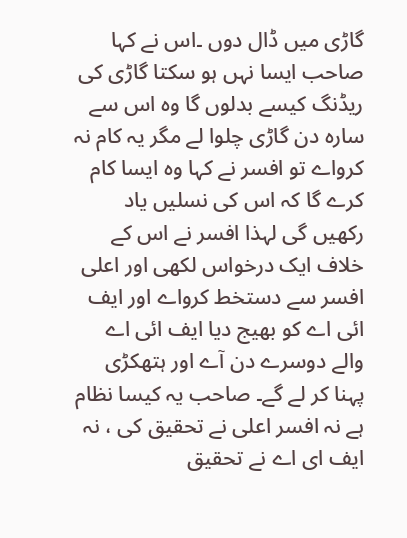گاڑی میں ڈال دوں ۔اس نے کہا صاحب ایسا نہں ہو سکتا گاڑی کی ریڈنگ کیسے بدلوں گا وہ اس سے سارہ دن گاڑی چلوا لے مگر یہ کام نہ کرواے تو افسر نے کہا وہ ایسا کام کرے گا کہ اس کی نسلیں یاد رکھیں گی لہذا افسر نے اس کے خلاف ایک درخواس لکھی اور اعلی افسر سے دستخط کرواے اور ایف ائی اے کو بھیج دیا ایف ائی اے والے دوسرے دن آے اور ہتھکڑی پہنا کر لے گے۔ صاحب یہ کیسا نظام ہے نہ افسر اعلی نے تحقیق کی ، نہ ایف ای اے نے تحقیق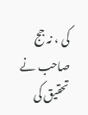کی ، نہ جج صاحب نے تحقیق کی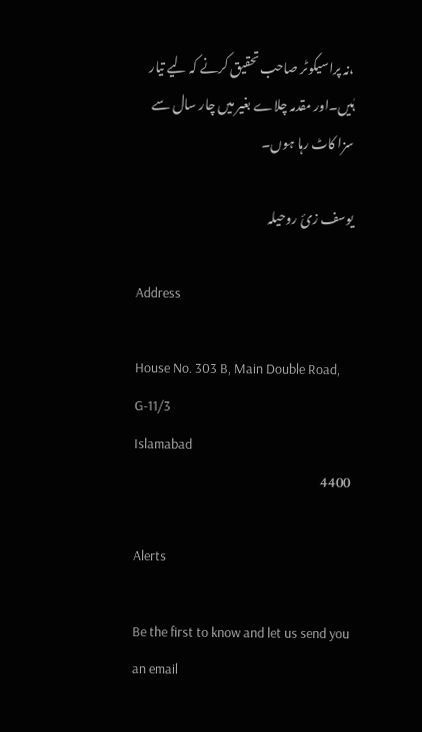،نہ پراسیکوٹر صاحب تحقیق کرنے کہ لیے تیار ہٰیں۔اور مقدمہ چلاے بغیر میں چار سال سے سزا کاٹ رہا ہوں۔

یوسف زئ روحیلہ

Address

House No. 303 B, Main Double Road, G-11/3
Islamabad
4400

Alerts

Be the first to know and let us send you an email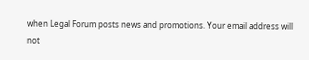when Legal Forum posts news and promotions. Your email address will not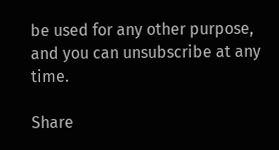be used for any other purpose, and you can unsubscribe at any time.

Share